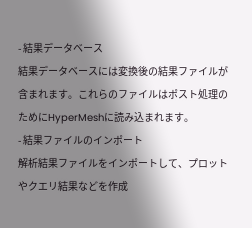- 結果データベース
結果データベースには変換後の結果ファイルが含まれます。これらのファイルはポスト処理のためにHyperMeshに読み込まれます。
- 結果ファイルのインポート
解析結果ファイルをインポートして、プロットやクエリ結果などを作成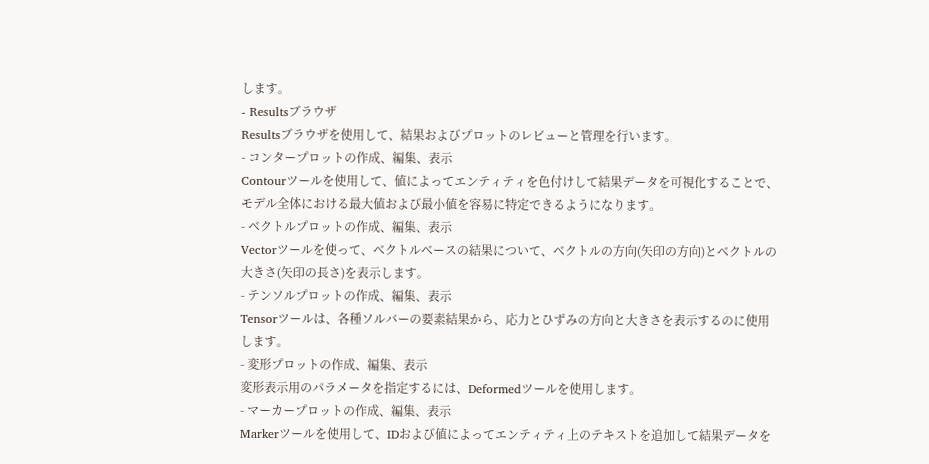します。
- Resultsブラウザ
Resultsブラウザを使用して、結果およびプロットのレビューと管理を行います。
- コンタープロットの作成、編集、表示
Contourツールを使用して、値によってエンティティを色付けして結果データを可視化することで、モデル全体における最大値および最小値を容易に特定できるようになります。
- ベクトルプロットの作成、編集、表示
Vectorツールを使って、ベクトルベースの結果について、ベクトルの方向(矢印の方向)とベクトルの大きさ(矢印の長さ)を表示します。
- テンソルプロットの作成、編集、表示
Tensorツールは、各種ソルバーの要素結果から、応力とひずみの方向と大きさを表示するのに使用します。
- 変形プロットの作成、編集、表示
変形表示用のパラメータを指定するには、Deformedツールを使用します。
- マーカープロットの作成、編集、表示
Markerツールを使用して、IDおよび値によってエンティティ上のテキストを追加して結果データを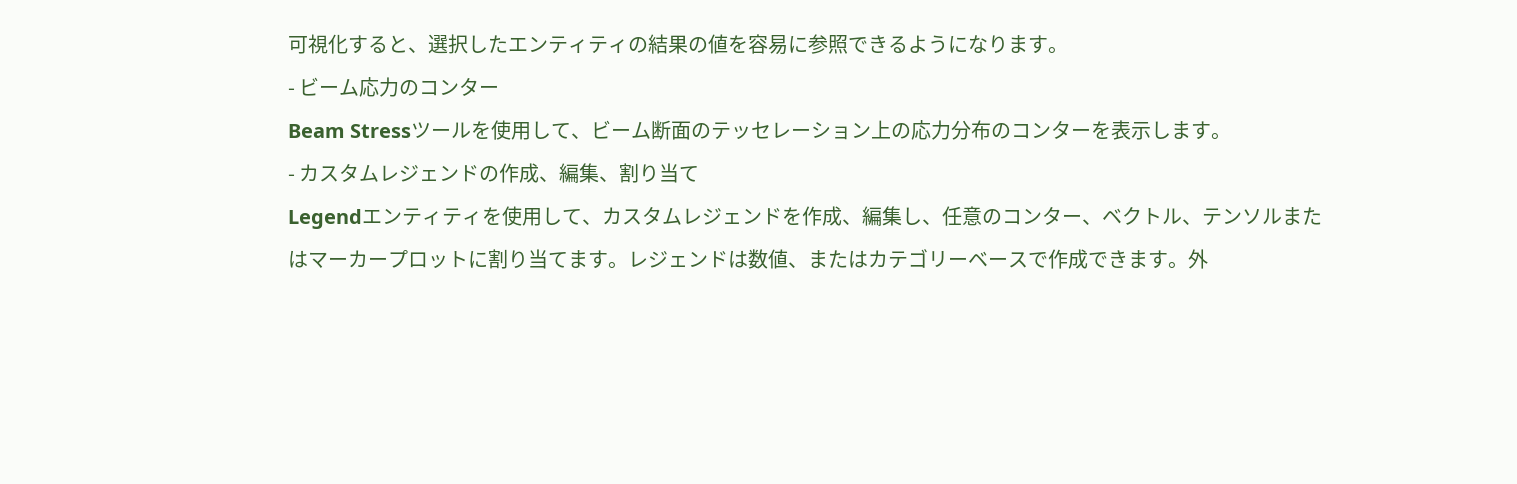可視化すると、選択したエンティティの結果の値を容易に参照できるようになります。
- ビーム応力のコンター
Beam Stressツールを使用して、ビーム断面のテッセレーション上の応力分布のコンターを表示します。
- カスタムレジェンドの作成、編集、割り当て
Legendエンティティを使用して、カスタムレジェンドを作成、編集し、任意のコンター、ベクトル、テンソルまたはマーカープロットに割り当てます。レジェンドは数値、またはカテゴリーベースで作成できます。外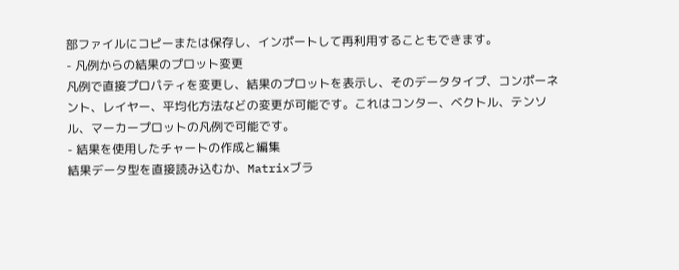部ファイルにコピーまたは保存し、インポートして再利用することもできます。
- 凡例からの結果のプロット変更
凡例で直接プロパティを変更し、結果のプロットを表示し、そのデータタイプ、コンポーネント、レイヤー、平均化方法などの変更が可能です。これはコンター、ベクトル、テンソル、マーカープロットの凡例で可能です。
- 結果を使用したチャートの作成と編集
結果データ型を直接読み込むか、Matrixブラ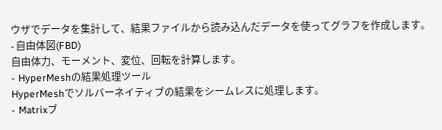ウザでデータを集計して、結果ファイルから読み込んだデータを使ってグラフを作成します。
- 自由体図(FBD)
自由体力、モーメント、変位、回転を計算します。
- HyperMeshの結果処理ツール
HyperMeshでソルバーネイティブの結果をシームレスに処理します。
- Matrixブ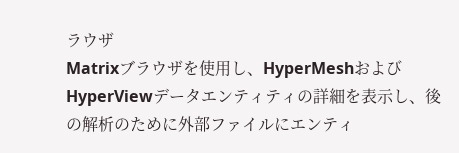ラウザ
Matrixブラウザを使用し、HyperMeshおよびHyperViewデータエンティティの詳細を表示し、後の解析のために外部ファイルにエンティ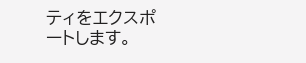ティをエクスポートします。